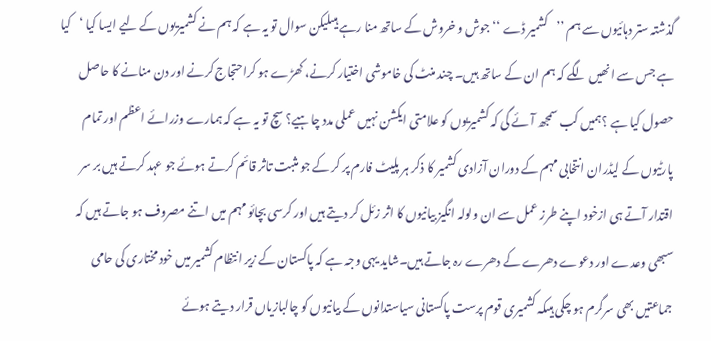گذشتہ ستر دہائیوں سے ہم ’’کشمیر ڈے ‘‘ جوش و خروش کے ساتھ منا رہے ہیںلیکن سوال تو یہ ہے کہ ہم نے کشمیریوں کے لیے ایسا کیا ‘کیا ہے جس سے انھیں لگے کہ ہم ان کے ساتھ ہیں۔ چند منٹ کی خاموشی اختیار کرنے، کھڑے ہو کراحتجاج کرنے اور دن منانے کا حاصل حصول کیا ہے ؟ہمیں کب سمجھ آئے گی کہ کشمیریوں کو علامتی ایکشن نہیں عملی مدد چاہیے؟ سچ تو یہ ہے کہ ہمارے وزرائے اعظم اور تمام پارٹیوں کے لیڈران انتخابی مہم کے دوران آزادی کشمیر کا ذکر ہر پلیٹ فارم پر کر کے جو مثبت تاثر قائم کرتے ہوئے جو عہد کرتے ہیں بر سر اقتدار آتے ہی ازخود اپنے طرز عمل سے ان ولولہ انگیز بیانیوں کا اثر زئل کر دیتے ہیں اور کرسی بچائو مہم میں اتنے مصروف ہو جاتے ہیں کہ سبھی وعدے اور دعوے دھرے کے دھرے رہ جاتے ہیں۔شاید یہی وجہ ہے کہ پاکستان کے زیر انتظام کشمیر میں خود مختاری کی حامی جماعتیں بھی سرگرم ہو چکی ہیںکہ کشمیری قوم پرست پاکستانی سیاستدانوں کے بیانیوں کو چالبازیاں قرار دیتے ہوئے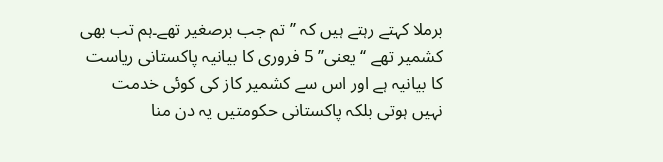برملا کہتے رہتے ہیں کہ ’’تم جب برصغیر تھے۔ہم تب بھی کشمیر تھے ‘‘ یعنی’’ 5 فروری کا بیانیہ پاکستانی ریاست کا بیانیہ ہے اور اس سے کشمیر کاز کی کوئی خدمت نہیں ہوتی بلکہ پاکستانی حکومتیں یہ دن منا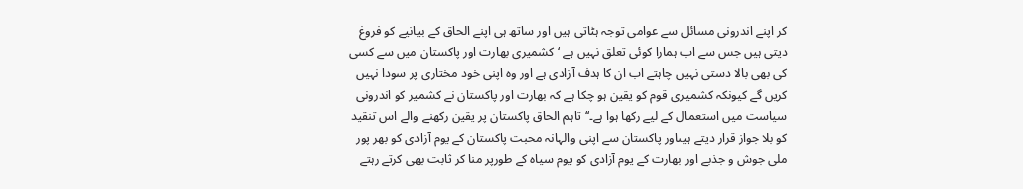کر اپنے اندرونی مسائل سے عوامی توجہ ہٹاتی ہیں اور ساتھ ہی اپنے الحاق کے بیانیے کو فروغ دیتی ہیں جس سے اب ہمارا کوئی تعلق نہیں ہے ‘کشمیری بھارت اور پاکستان میں سے کسی کی بھی بالا دستی نہیں چاہتے اب ان کا ہدف آزادی ہے اور وہ اپنی خود مختاری پر سودا نہیں کریں گے کیونکہ کشمیری قوم کو یقین ہو چکا ہے کہ بھارت اور پاکستان نے کشمیر کو اندرونی سیاست میں استعمال کے لیے رکھا ہوا ہے۔‘‘تاہم الحاق پاکستان پر یقین رکھنے والے اس تنقید کو بلا جواز قرار دیتے ہیںاور پاکستان سے اپنی والہانہ محبت پاکستان کے یوم آزادی کو بھر پور ملی جوش و جذبے اور بھارت کے یوم آزادی کو یوم سیاہ کے طورپر منا کر ثابت بھی کرتے رہتے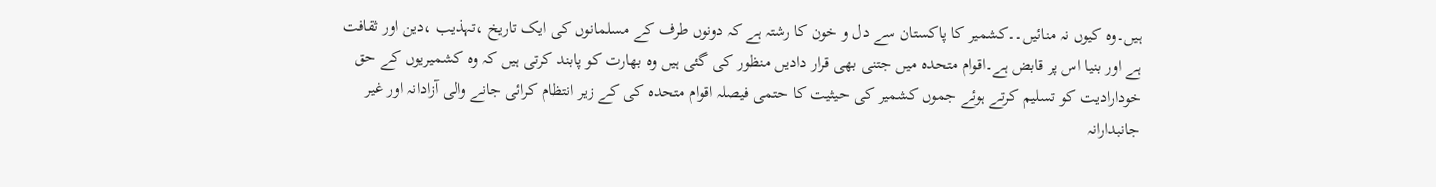ہیں۔وہ کیوں نہ منائیں۔۔کشمیر کا پاکستان سے دل و خون کا رشتہ ہے کہ دونوں طرف کے مسلمانوں کی ایک تاریخ ،تہذیب ،دین اور ثقافت ہے اور بنیا اس پر قابض ہے۔اقوام متحدہ میں جتنی بھی قرار دادیں منظور کی گئی ہیں وہ بھارت کو پابند کرتی ہیں کہ وہ کشمیریوں کے حق خودارادیت کو تسلیم کرتے ہوئے جموں کشمیر کی حیثیت کا حتمی فیصلہ اقوام متحدہ کی کے زیر انتظام کرائی جانے والی آزادانہ اور غیر جانبدارانہ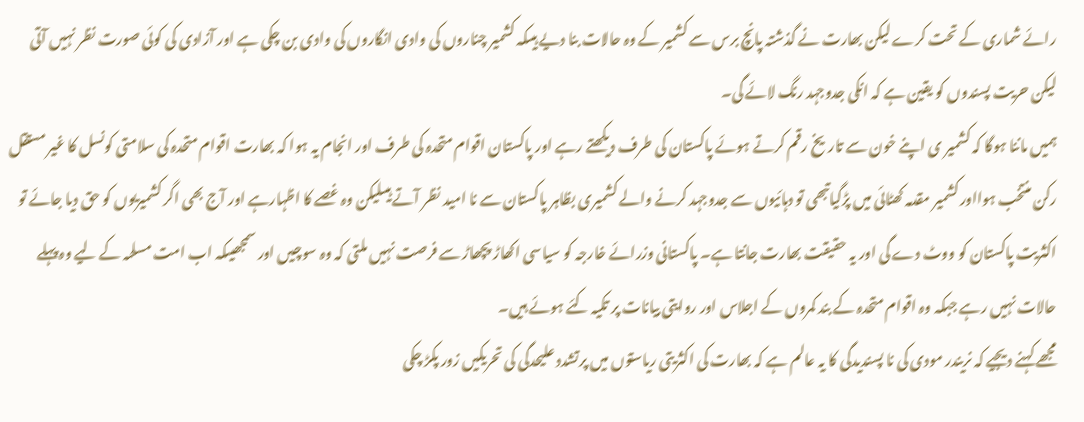رائے شماری کے تحت کرے لیکن بھارت نے گذشتہ پانچ برس سے کشمیر کے وہ حالات بنا دیے ہیںکہ کشمیر چناروں کی وادی انگاروں کی وادی بن چکی ہے اور آزادی کی کوئی صورت نظر نہیں آتی لیکن حریت پسندوں کو یقین ہے کہ انکی جدوجہد رنگ لائے گی۔
ہمیں ماننا ہوگا کہ کشمیر ی اپنے خون سے تاریخ رقم کرتے ہوئے پاکستان کی طرف دیکھتے رہے اور پاکستان اقوام متحدہ کی طرف اور انجام یہ ہوا کہ بھارت اقوام متحدہ کی سلامتی کونسل کا غیر مستقل رکن منتخب ہوااور کشمیر مقدمہ کھٹائی میں پڑگیاتبھی تو دہائیوں سے جدوجہد کرنے والے کشمیری بظاہر پاکستان سے نا امید نظر آتے ہیںلیکن وہ غصے کا اظہارہے اور آج بھی اگر کشمیریوں کو حق دیا جائے تو اکثریت پاکستان کو ووٹ دے گی اور یہ حقیقت بھارت جانتا ہے۔ پاکستانی وزرائے خارجہ کو سیاسی اکھاڑ پچھاڑ سے فرصت نہیں ملتی کہ وہ سوچیں اور سمجھیںکہ اب امت مسلمہ کے لیے وہ پہلے حالات نہیں رہے جبکہ وہ اقوام متحدہ کے بند کمروں کے اجلاس اور روایتی بیانات پر تکیہ کئے ہوئے ہیں۔
مجھے کہنے دیجیے کہ نریندر مودی کی نا پسندیدگی کا یہ عالم ہے کہ بھارت کی اکثریتی ریاستوں میں پرتشدد علیحدگی کی تحریکیں زور پکڑ چکی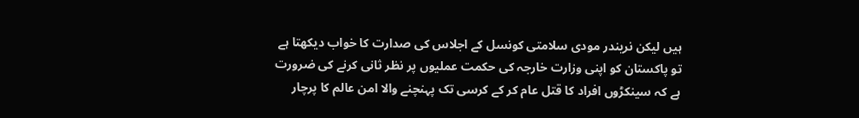ہیں لیکن نریندر مودی سلامتی کونسل کے اجلاس کی صدارت کا خواب دیکھتا ہے تو پاکستان کو اپنی وزارت خارجہ کی حکمت عملیوں پر نظر ثانی کرنے کی ضرورت ہے کہ سینکڑوں افراد کا قتل عام کر کے کرسی تک پہنچنے والا امن عالم کا پرچار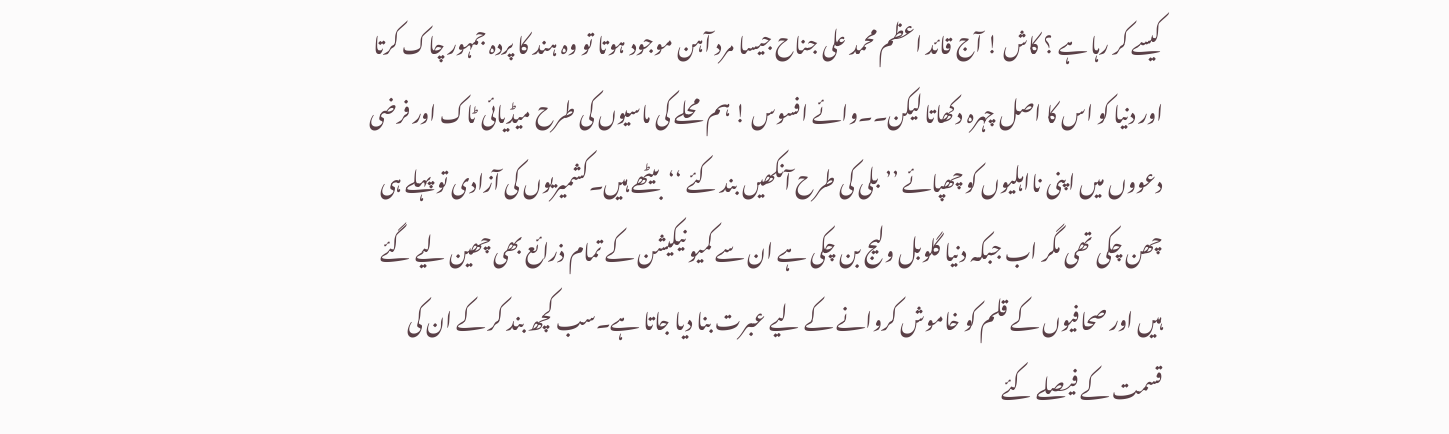کیسے کر رہا ہے ؟ کاش ! آج قائد اعظم محمد علی جناح جیسا مرد آہن موجود ہوتا تو وہ ہند کا پردہ جمہور چاک کرتا اور دنیا کو اس کا اصل چہرہ دکھاتا لیکن۔۔وائے افسوس ! ہم محلے کی ماسیوں کی طرح میڈیائی ٹاک اور فرضی دعووں میں اپنی نااہلیوں کو چھپائے ’’بلی کی طرح آنکھیں بند کئے ‘‘بیٹھے ہیں۔کشمیریوں کی آزادی تو پہلے ہی چھن چکی تھی مگر اب جبکہ دنیا گلوبل ولیج بن چکی ہے ان سے کمیو نیکیشن کے تمام ذرائع بھی چھین لیے گئے ہیں اور صحافیوں کے قلم کو خاموش کروانے کے لیے عبرت بنا دیا جاتا ہے۔سب کچھ بند کر کے ان کی قسمت کے فیصلے کئے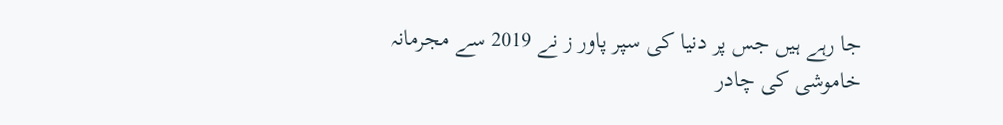جا رہے ہیں جس پر دنیا کی سپر پاور ز نے 2019 سے مجرمانہ خاموشی کی چادر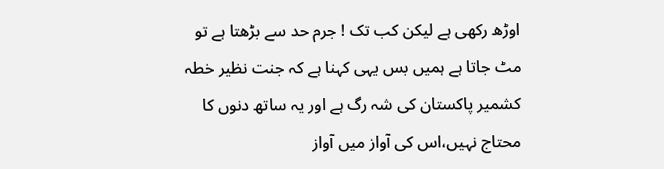اوڑھ رکھی ہے لیکن کب تک ! جرم حد سے بڑھتا ہے تو مٹ جاتا ہے ہمیں بس یہی کہنا ہے کہ جنت نظیر خطہ کشمیر پاکستان کی شہ رگ ہے اور یہ ساتھ دنوں کا محتاج نہیں،اس کی آواز میں آواز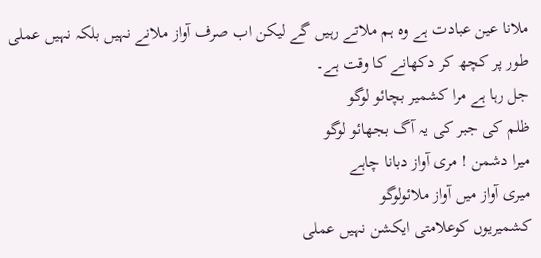ملانا عین عبادت ہے وہ ہم ملاتے رہیں گے لیکن اب صرف آواز ملانے نہیں بلکہ نہیں عملی طور پر کچھ کر دکھانے کا وقت ہے۔
جل رہا ہے مرا کشمیر بچائو لوگو
ظلم کی جبر کی یہ آگ بجھائو لوگو
میرا دشمن ! مری آواز دبانا چاہے
میری آواز میں آواز ملائولوگو
کشمیریوں کوعلامتی ایکشن نہیں عملی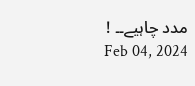مدد چاہیے۔۔ !
Feb 04, 2024